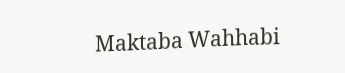Maktaba Wahhabi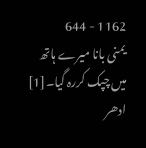1162 - 644
یمنی بانا میرے ہاتھ میں چپک کررہ گیا۔[1] ادھر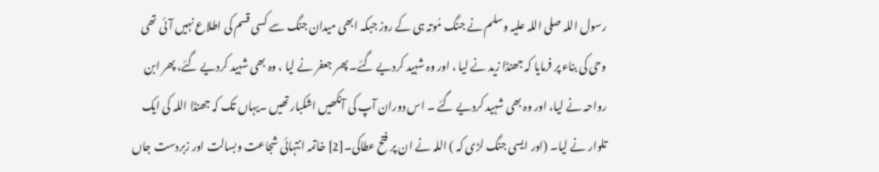رسول اللہ صلی اللہ علیہ وسلم نے جنگ مُوتہ ہی کے روز جبکہ ابھی میدان جنگ سے کسی قسم کی اطلاع نہیں آئی تھی وحی کی بناء پر فرمایا کہ جھنڈا زید نے لیا ، اور وہ شہید کردیے گئے۔ پھر جعفر نے لیا ، وہ بھی شہید کردیے گئے، پھر ابن رواحہ نے لیا، اور وہ بھی شہید کردیے گئے ۔ اس دوران آپ کی آنکھیں اشکبار تھیں ۔یہاں تک کہ جھنڈا اللہ کی ایک تلوار نے لیا۔ (اور ایسی جنگ لڑی کہ ) اللہ نے ان پر فتح عطاکی۔[2] خاتمہ انتہائی شجاعت وبسالت اور زبردست جاں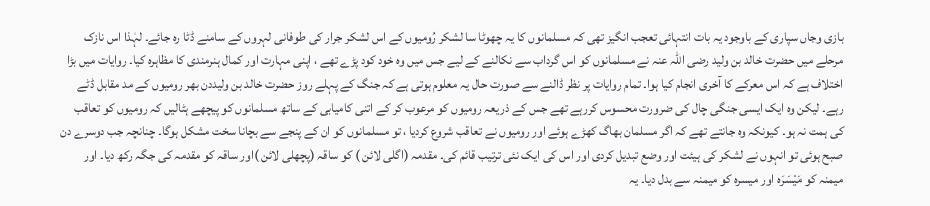بازی وجاں سپاری کے باوجود یہ بات انتہائی تعجب انگیز تھی کہ مسلمانوں کا یہ چھوٹا سا لشکر رُومیوں کے اس لشکر جرار کی طوفانی لہروں کے سامنے ڈٹا رہ جائے۔ لہٰذا اس نازک مرحلے میں حضرت خالد بن ولید رضی اللہ عنہ نے مسلمانوں کو اس گرداب سے نکالنے کے لیے جس میں وہ خود کود پڑے تھے ، اپنی مہارت اور کمال ہنرمندی کا مظاہرہ کیا۔ روایات میں بڑا اختلاف ہے کہ اس معرکے کا آخری انجام کیا ہوا۔ تمام روایات پر نظر ڈالنے سے صورت حال یہ معلوم ہوتی ہے کہ جنگ کے پہلے روز حضرت خالد بن ولیددن بھر رومیوں کے مد مقابل ڈٹے رہے۔ لیکن وہ ایک ایسی جنگی چال کی ضرورت محسوس کررہے تھے جس کے ذریعہ رومیوں کو مرعوب کر کے اتنی کامیابی کے ساتھ مسلمانوں کو پیچھے ہٹالیں کہ رومیوں کو تعاقب کی ہمت نہ ہو۔ کیونکہ وہ جانتے تھے کہ اگر مسلمان بھاگ کھڑے ہوئے اور رومیوں نے تعاقب شروع کردیا ، تو مسلمانوں کو ان کے پنجے سے بچانا سخت مشکل ہوگا۔ چنانچہ جب دوسرے دن صبح ہوئی تو انہوں نے لشکر کی ہیئت اور وضع تبدیل کردی اور اس کی ایک نئی ترتیب قائم کی۔ مقدمہ (اگلی لائن ) کو ساقہ (پچھلی لائن )اور ساقہ کو مقدمہ کی جگہ رکھ دیا۔ اور میمنہ کو مَیْسَرَہ اور میسرہ کو میمنہ سے بدل دیا۔ یہ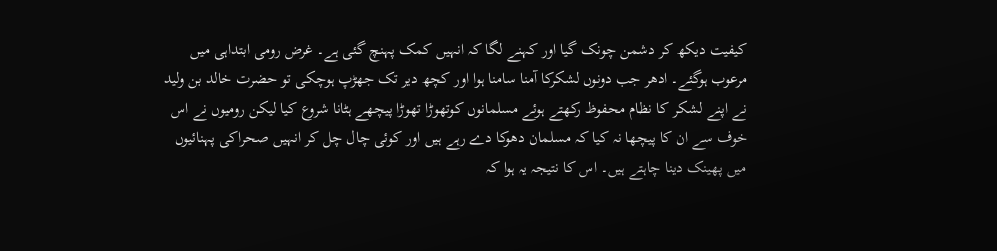کیفیت دیکھ کر دشمن چونک گیا اور کہنے لگا کہ انہیں کمک پہنچ گئی ہے۔ غرض رومی ابتداہی میں مرعوب ہوگئے۔ ادھر جب دونوں لشکرکا آمنا سامنا ہوا اور کچھ دیر تک جھڑپ ہوچکی تو حضرت خالد بن ولید نے اپنے لشکر کا نظام محفوظ رکھتے ہوئے مسلمانوں کوتھوڑا تھوڑا پیچھے ہٹانا شروع کیا لیکن رومیوں نے اس خوف سے ان کا پیچھا نہ کیا کہ مسلمان دھوکا دے رہے ہیں اور کوئی چال چل کر انہیں صحراکی پہنائیوں میں پھینک دینا چاہتے ہیں۔ اس کا نتیجہ یہ ہوا کہ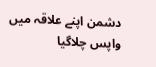دشمن اپنے علاقہ میں واپس چلاگیا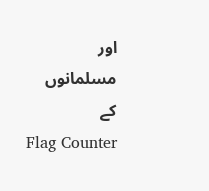اور مسلمانوں کے
Flag Counter